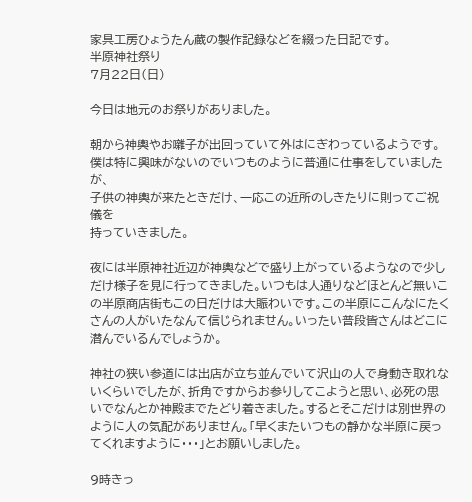家具工房ひょうたん蔵の製作記録などを綴った日記です。
半原神社祭り
7月22日(日)

今日は地元のお祭りがありました。

朝から神輿やお囃子が出回っていて外はにぎわっているようです。
僕は特に興味がないのでいつものように普通に仕事をしていましたが、
子供の神輿が来たときだけ、一応この近所のしきたりに則ってご祝儀を
持っていきました。

夜には半原神社近辺が神輿などで盛り上がっているようなので少しだけ様子を見に行ってきました。いつもは人通りなどほとんど無いこの半原商店街もこの日だけは大賑わいです。この半原にこんなにたくさんの人がいたなんて信じられません。いったい普段皆さんはどこに潜んでいるんでしょうか。

神社の狭い参道には出店が立ち並んでいて沢山の人で身動き取れないくらいでしたが、折角ですからお参りしてこようと思い、必死の思いでなんとか神殿までたどり着きました。するとそこだけは別世界のように人の気配がありません。「早くまたいつもの静かな半原に戻ってくれますように・・・」とお願いしました。

9時きっ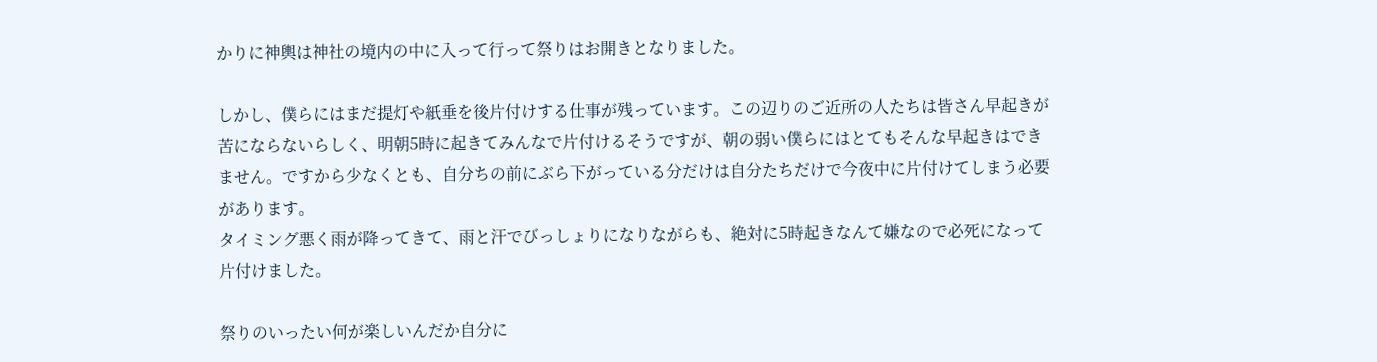かりに神輿は神社の境内の中に入って行って祭りはお開きとなりました。

しかし、僕らにはまだ提灯や紙垂を後片付けする仕事が残っています。この辺りのご近所の人たちは皆さん早起きが苦にならないらしく、明朝5時に起きてみんなで片付けるそうですが、朝の弱い僕らにはとてもそんな早起きはできません。ですから少なくとも、自分ちの前にぶら下がっている分だけは自分たちだけで今夜中に片付けてしまう必要があります。
タイミング悪く雨が降ってきて、雨と汗でびっしょりになりながらも、絶対に5時起きなんて嫌なので必死になって片付けました。

祭りのいったい何が楽しいんだか自分に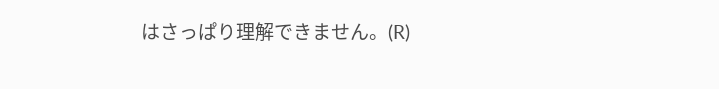はさっぱり理解できません。(R)